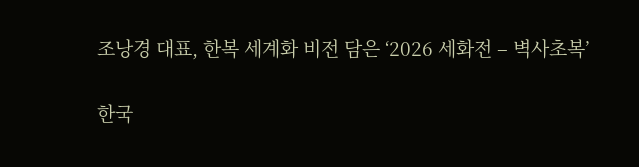조낭경 대표, 한복 세계화 비전 담은 ‘2026 세화전 – 벽사초복’

한국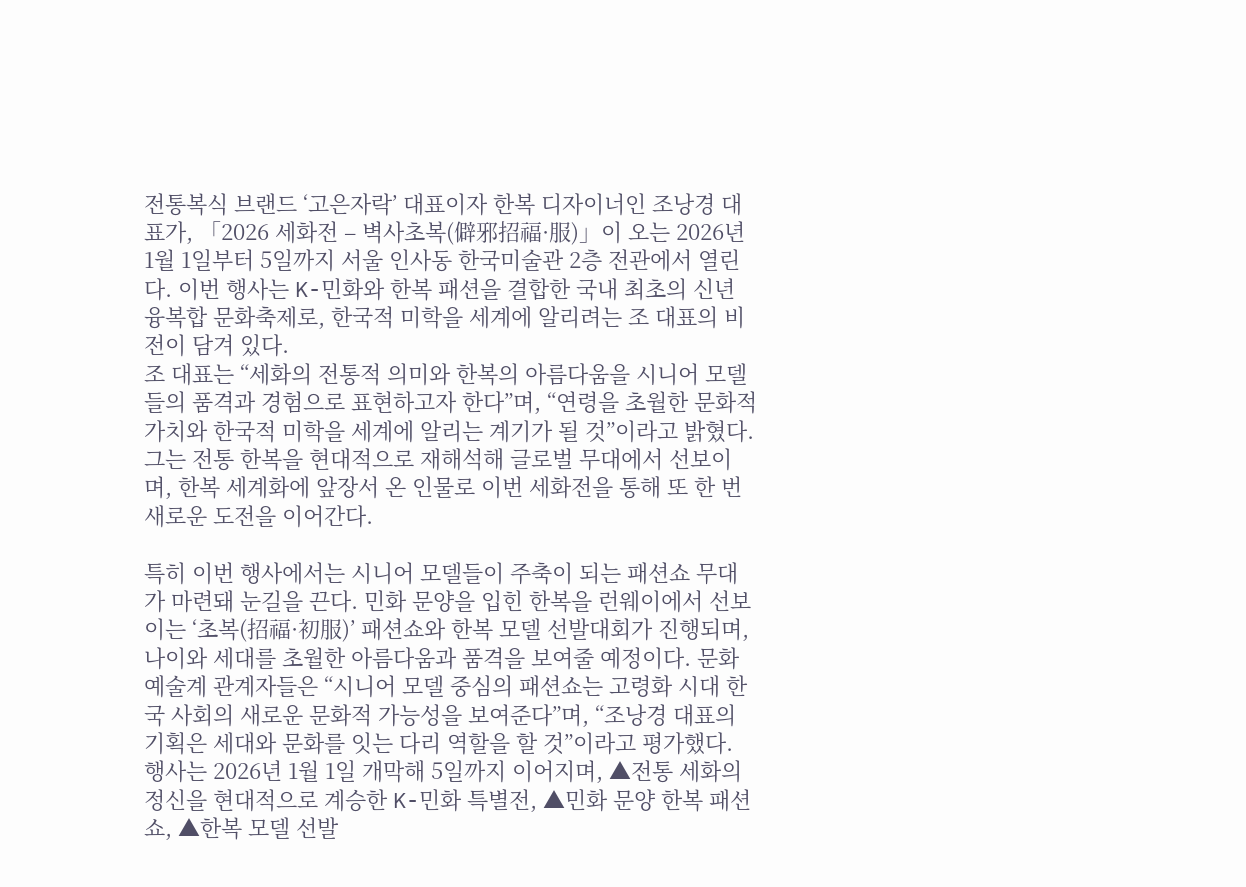전통복식 브랜드 ‘고은자락’ 대표이자 한복 디자이너인 조낭경 대표가, 「2026 세화전 – 벽사초복(僻邪招福·服)」이 오는 2026년 1월 1일부터 5일까지 서울 인사동 한국미술관 2층 전관에서 열린다. 이번 행사는 K-민화와 한복 패션을 결합한 국내 최초의 신년 융복합 문화축제로, 한국적 미학을 세계에 알리려는 조 대표의 비전이 담겨 있다.
조 대표는 “세화의 전통적 의미와 한복의 아름다움을 시니어 모델들의 품격과 경험으로 표현하고자 한다”며, “연령을 초월한 문화적 가치와 한국적 미학을 세계에 알리는 계기가 될 것”이라고 밝혔다. 그는 전통 한복을 현대적으로 재해석해 글로벌 무대에서 선보이며, 한복 세계화에 앞장서 온 인물로 이번 세화전을 통해 또 한 번 새로운 도전을 이어간다.

특히 이번 행사에서는 시니어 모델들이 주축이 되는 패션쇼 무대가 마련돼 눈길을 끈다. 민화 문양을 입힌 한복을 런웨이에서 선보이는 ‘초복(招福·初服)’ 패션쇼와 한복 모델 선발대회가 진행되며, 나이와 세대를 초월한 아름다움과 품격을 보여줄 예정이다. 문화예술계 관계자들은 “시니어 모델 중심의 패션쇼는 고령화 시대 한국 사회의 새로운 문화적 가능성을 보여준다”며, “조낭경 대표의 기획은 세대와 문화를 잇는 다리 역할을 할 것”이라고 평가했다.
행사는 2026년 1월 1일 개막해 5일까지 이어지며, ▲전통 세화의 정신을 현대적으로 계승한 K-민화 특별전, ▲민화 문양 한복 패션쇼, ▲한복 모델 선발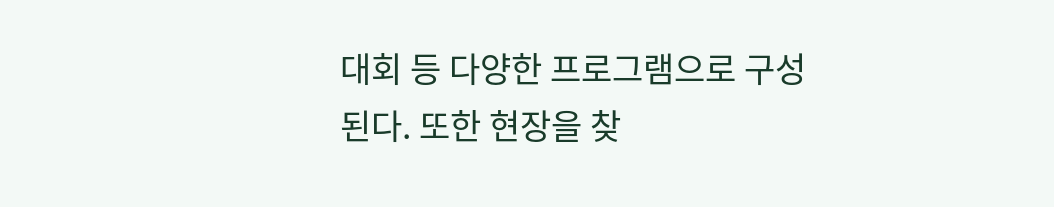대회 등 다양한 프로그램으로 구성된다. 또한 현장을 찾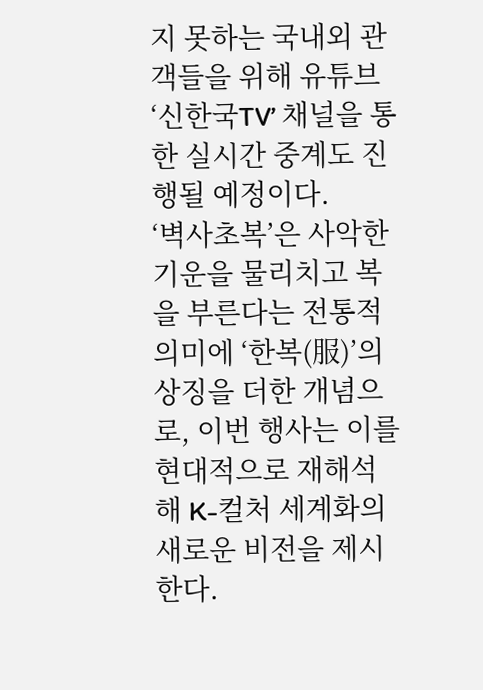지 못하는 국내외 관객들을 위해 유튜브 ‘신한국TV’ 채널을 통한 실시간 중계도 진행될 예정이다.
‘벽사초복’은 사악한 기운을 물리치고 복을 부른다는 전통적 의미에 ‘한복(服)’의 상징을 더한 개념으로, 이번 행사는 이를 현대적으로 재해석해 K-컬처 세계화의 새로운 비전을 제시한다.